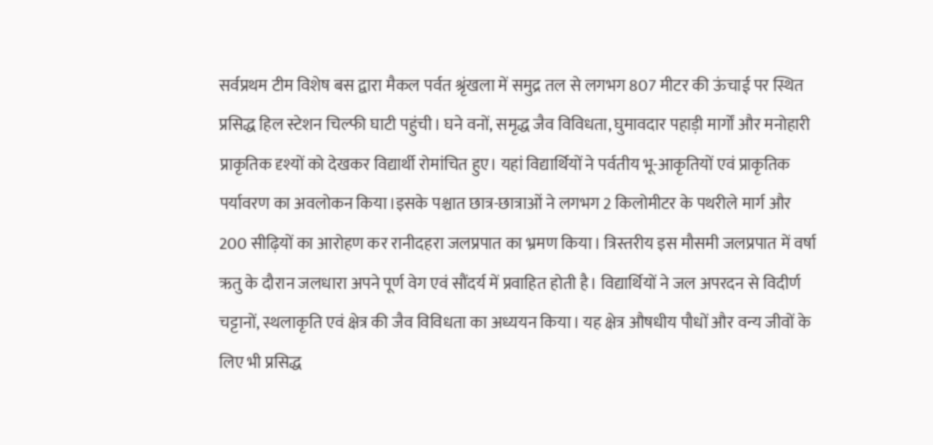सर्वप्रथम टीम विशेष बस द्वारा मैकल पर्वत श्रृंखला में समुद्र तल से लगभग 807 मीटर की ऊंचाई पर स्थित प्रसिद्ध हिल स्टेशन चिल्फी घाटी पहुंची। घने वनों, समृद्ध जैव विविधता, घुमावदार पहाड़ी मार्गों और मनोहारी प्राकृतिक दृश्यों को देखकर विद्यार्थी रोमांचित हुए। यहां विद्यार्थियों ने पर्वतीय भू-आकृतियों एवं प्राकृतिक पर्यावरण का अवलोकन किया।इसके पश्चात छात्र-छात्राओं ने लगभग 2 किलोमीटर के पथरीले मार्ग और 200 सीढ़ियों का आरोहण कर रानीदहरा जलप्रपात का भ्रमण किया। त्रिस्तरीय इस मौसमी जलप्रपात में वर्षा ऋतु के दौरान जलधारा अपने पूर्ण वेग एवं सौंदर्य में प्रवाहित होती है। विद्यार्थियों ने जल अपरदन से विदीर्ण चट्टानों, स्थलाकृति एवं क्षेत्र की जैव विविधता का अध्ययन किया। यह क्षेत्र औषधीय पौधों और वन्य जीवों के लिए भी प्रसिद्ध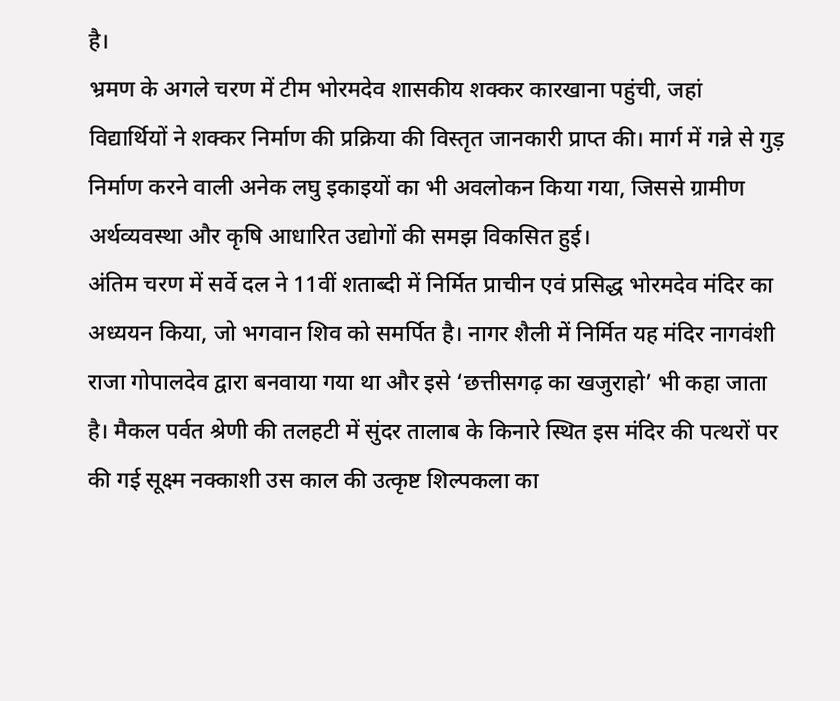है।
भ्रमण के अगले चरण में टीम भोरमदेव शासकीय शक्कर कारखाना पहुंची, जहां विद्यार्थियों ने शक्कर निर्माण की प्रक्रिया की विस्तृत जानकारी प्राप्त की। मार्ग में गन्ने से गुड़ निर्माण करने वाली अनेक लघु इकाइयों का भी अवलोकन किया गया, जिससे ग्रामीण अर्थव्यवस्था और कृषि आधारित उद्योगों की समझ विकसित हुई।
अंतिम चरण में सर्वे दल ने 11वीं शताब्दी में निर्मित प्राचीन एवं प्रसिद्ध भोरमदेव मंदिर का अध्ययन किया, जो भगवान शिव को समर्पित है। नागर शैली में निर्मित यह मंदिर नागवंशी राजा गोपालदेव द्वारा बनवाया गया था और इसे ‘छत्तीसगढ़ का खजुराहो’ भी कहा जाता है। मैकल पर्वत श्रेणी की तलहटी में सुंदर तालाब के किनारे स्थित इस मंदिर की पत्थरों पर की गई सूक्ष्म नक्काशी उस काल की उत्कृष्ट शिल्पकला का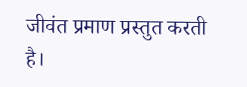जीवंत प्रमाण प्रस्तुत करती है।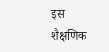इस शैक्षणिक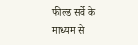फील्ड सर्वे के माध्यम से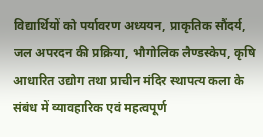विद्यार्थियों को पर्यावरण अध्ययन, प्राकृतिक सौंदर्य, जल अपरदन की प्रक्रिया, भौगोलिक लैण्डस्केप, कृषि आधारित उद्योग तथा प्राचीन मंदिर स्थापत्य कला के संबंध में व्यावहारिक एवं महत्वपूर्ण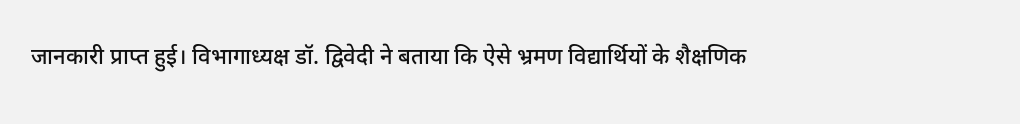जानकारी प्राप्त हुई। विभागाध्यक्ष डॉ. द्विवेदी ने बताया कि ऐसे भ्रमण विद्यार्थियों के शैक्षणिक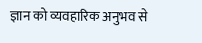ज्ञान को व्यवहारिक अनुभव से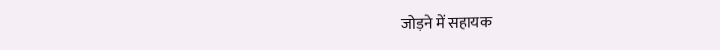जोड़ने में सहायक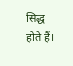सिद्ध होते हैं।